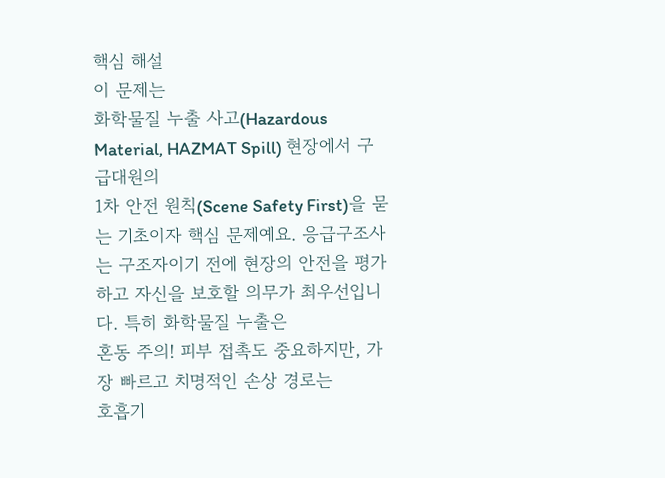핵심 해설
이 문제는
화학물질 누출 사고(Hazardous Material, HAZMAT Spill) 현장에서 구급대원의
1차 안전 원칙(Scene Safety First)을 묻는 기초이자 핵심 문제예요. 응급구조사는 구조자이기 전에 현장의 안전을 평가하고 자신을 보호할 의무가 최우선입니다. 특히 화학물질 누출은
혼동 주의! 피부 접촉도 중요하지만, 가장 빠르고 치명적인 손상 경로는
호흡기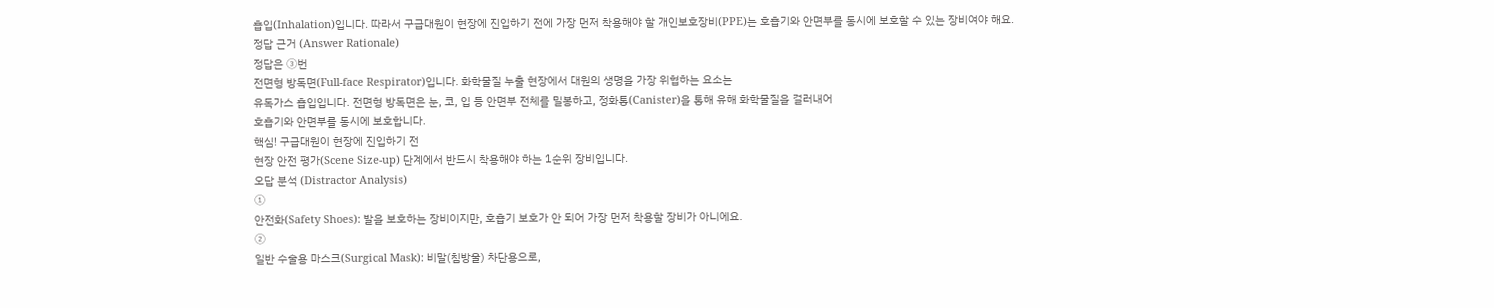흡입(Inhalation)입니다. 따라서 구급대원이 현장에 진입하기 전에 가장 먼저 착용해야 할 개인보호장비(PPE)는 호흡기와 안면부를 동시에 보호할 수 있는 장비여야 해요.
정답 근거 (Answer Rationale)
정답은 ③번
전면형 방독면(Full-face Respirator)입니다. 화학물질 누출 현장에서 대원의 생명을 가장 위협하는 요소는
유독가스 흡입입니다. 전면형 방독면은 눈, 코, 입 등 안면부 전체를 밀봉하고, 정화통(Canister)을 통해 유해 화학물질을 걸러내어
호흡기와 안면부를 동시에 보호합니다.
핵심! 구급대원이 현장에 진입하기 전
현장 안전 평가(Scene Size-up) 단계에서 반드시 착용해야 하는 1순위 장비입니다.
오답 분석 (Distractor Analysis)
①
안전화(Safety Shoes): 발을 보호하는 장비이지만, 호흡기 보호가 안 되어 가장 먼저 착용할 장비가 아니에요.
②
일반 수술용 마스크(Surgical Mask): 비말(침방울) 차단용으로,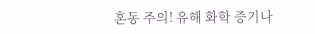혼동 주의! 유해 화학 증기나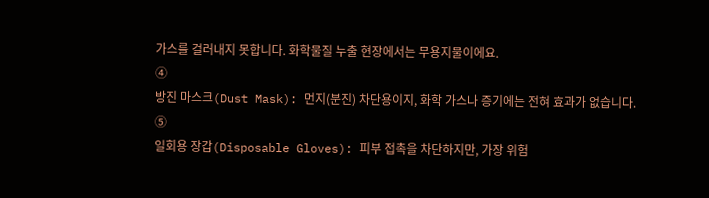가스를 걸러내지 못합니다. 화학물질 누출 현장에서는 무용지물이에요.
④
방진 마스크(Dust Mask): 먼지(분진) 차단용이지, 화학 가스나 증기에는 전혀 효과가 없습니다.
⑤
일회용 장갑(Disposable Gloves): 피부 접촉을 차단하지만, 가장 위험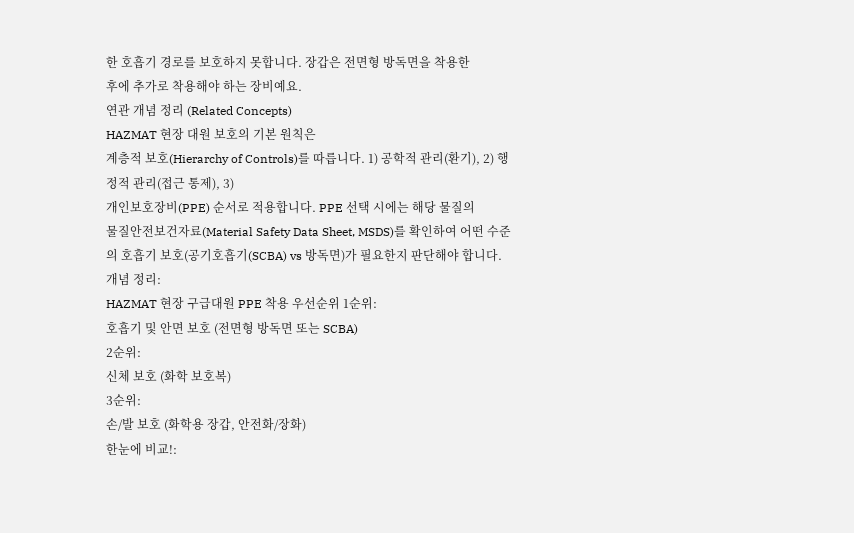한 호흡기 경로를 보호하지 못합니다. 장갑은 전면형 방독면을 착용한
후에 추가로 착용해야 하는 장비예요.
연관 개념 정리 (Related Concepts)
HAZMAT 현장 대원 보호의 기본 원칙은
계층적 보호(Hierarchy of Controls)를 따릅니다. 1) 공학적 관리(환기), 2) 행정적 관리(접근 통제), 3)
개인보호장비(PPE) 순서로 적용합니다. PPE 선택 시에는 해당 물질의
물질안전보건자료(Material Safety Data Sheet, MSDS)를 확인하여 어떤 수준의 호흡기 보호(공기호흡기(SCBA) vs 방독면)가 필요한지 판단해야 합니다.
개념 정리:
HAZMAT 현장 구급대원 PPE 착용 우선순위 1순위:
호흡기 및 안면 보호 (전면형 방독면 또는 SCBA)
2순위:
신체 보호 (화학 보호복)
3순위:
손/발 보호 (화학용 장갑, 안전화/장화)
한눈에 비교!: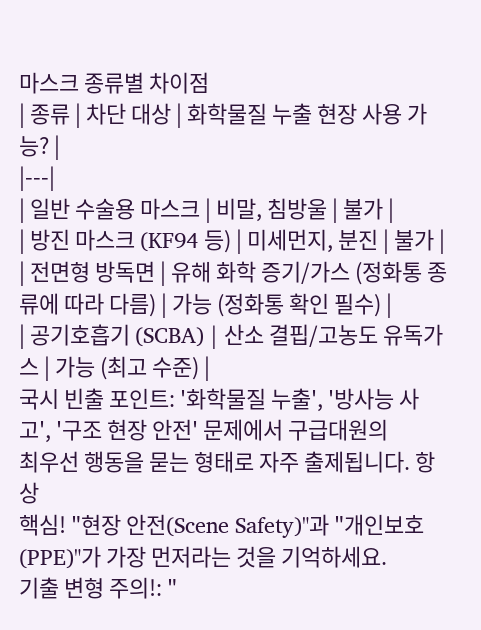마스크 종류별 차이점
| 종류 | 차단 대상 | 화학물질 누출 현장 사용 가능? |
|---|
| 일반 수술용 마스크 | 비말, 침방울 | 불가 |
| 방진 마스크 (KF94 등) | 미세먼지, 분진 | 불가 |
| 전면형 방독면 | 유해 화학 증기/가스 (정화통 종류에 따라 다름) | 가능 (정화통 확인 필수) |
| 공기호흡기 (SCBA) | 산소 결핍/고농도 유독가스 | 가능 (최고 수준) |
국시 빈출 포인트: '화학물질 누출', '방사능 사고', '구조 현장 안전' 문제에서 구급대원의
최우선 행동을 묻는 형태로 자주 출제됩니다. 항상
핵심! "현장 안전(Scene Safety)"과 "개인보호(PPE)"가 가장 먼저라는 것을 기억하세요.
기출 변형 주의!: "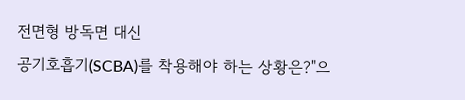전면형 방독면 대신
공기호흡기(SCBA)를 착용해야 하는 상황은?"으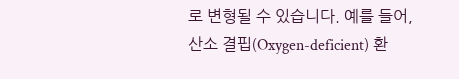로 변형될 수 있습니다. 예를 들어,
산소 결핍(Oxygen-deficient) 환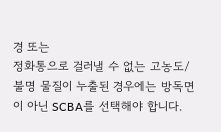경 또는
정화통으로 걸러낼 수 없는 고농도/불명 물질이 누출된 경우에는 방독면이 아닌 SCBA를 선택해야 합니다.